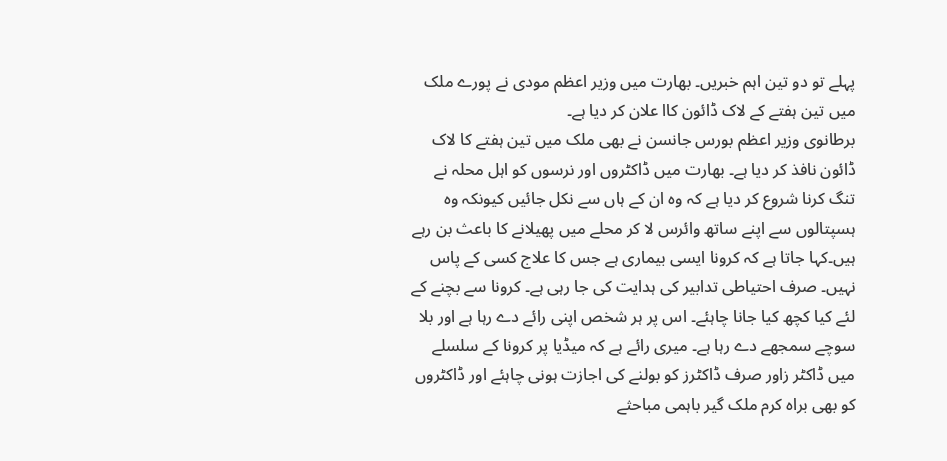پہلے تو دو تین اہم خبریں۔ بھارت میں وزیر اعظم مودی نے پورے ملک میں تین ہفتے کے لاک ڈائون کاا علان کر دیا ہے۔
برطانوی وزیر اعظم بورس جانسن نے بھی ملک میں تین ہفتے کا لاک ڈائون نافذ کر دیا ہے۔ بھارت میں ڈاکٹروں اور نرسوں کو اہل محلہ نے تنگ کرنا شروع کر دیا ہے کہ وہ ان کے ہاں سے نکل جائیں کیونکہ وہ ہسپتالوں سے اپنے ساتھ وائرس لا کر محلے میں پھیلانے کا باعث بن رہے ہیں۔کہا جاتا ہے کہ کرونا ایسی بیماری ہے جس کا علاج کسی کے پاس نہیں۔ صرف احتیاطی تدابیر کی ہدایت کی جا رہی ہے۔ کرونا سے بچنے کے لئے کیا کچھ کیا جانا چاہئے۔ اس پر ہر شخص اپنی رائے دے رہا ہے اور بلا سوچے سمجھے دے رہا ہے۔ میری رائے ہے کہ میڈیا پر کرونا کے سلسلے میں ڈاکٹر زاور صرف ڈاکٹرز کو بولنے کی اجازت ہونی چاہئے اور ڈاکٹروں کو بھی براہ کرم ملک گیر باہمی مباحثے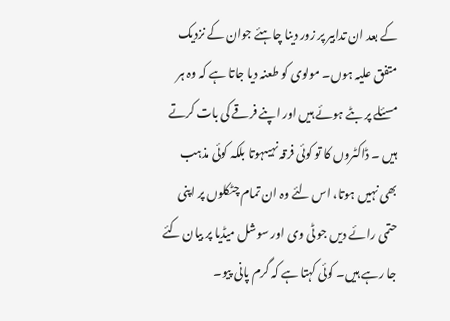کے بعد ان تدابیر پر زور دینا چاہئے جوان کے نزدیک متفق علیہ ہوں۔ مولوی کو طعنہ دیا جاتا ہے کہ وہ ہر مسئلے پر بٹے ہوئے ہیں اور اپنے فرقے کی بات کرتے ہیں ۔ ڈاکٹروں کا تو کوئی فرقہ نہیںہوتا بلکہ کوئی مذہب بھی نہیں ہوتا، اس لئے وہ ان تمام چٹکلوں پر اپنی حتمی رائے دیں جو ٹی وی اور سوشل میڈیا پر بیان کئے جا رہے ہیں۔ کوئی کہتا ہے کہ گرم پانی پیو۔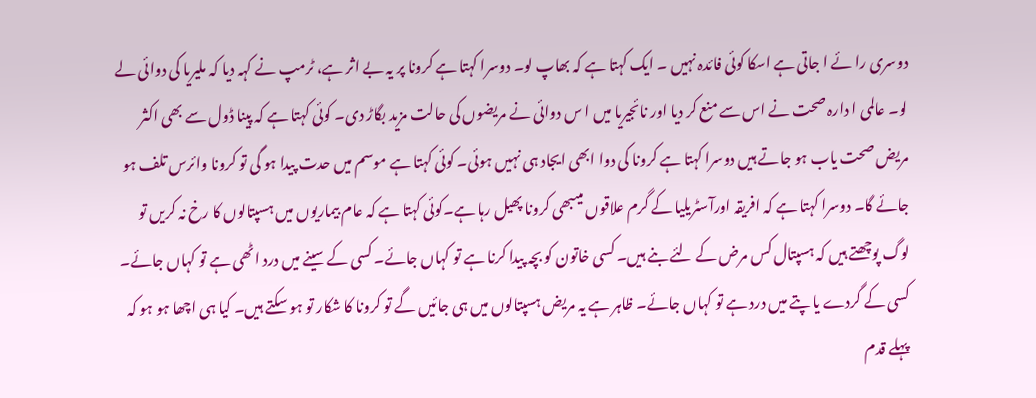دوسری را ئے ا جاتی ہے اسکا کوئی فائدہ نہیں ۔ ایک کہتا ہے کہ بھاپ لو۔ دوسرا کہتا ہے کرونا پر یہ بے اثر ہے، ٹرمپ نے کہہ دیا کہ ملیریا کی دوائی لے لو۔ عالمی ا دارہ صحت نے اس سے منع کر دیا اور نائجیریا میں ا س دوائی نے مریضوں کی حالت مزید بگاڑ دی۔ کوئی کہتا ہے کہ پینا ڈول سے بھی اکثر مریض صحت یاب ہو جاتے ہیں دوسرا کہتا ہے کرونا کی دوا ابھی ایجاد ہی نہیں ہوئی۔ کوئی کہتا ہے موسم میں حدت پیدا ہو گی تو کرونا وائرس تلف ہو جائے گا۔ دوسرا کہتا ہے کہ افریقہ اورآسٹریلیا کے گرم علاقوں میںبھی کرونا پھیل رہا ہے۔کوئی کہتا ہے کہ عام بیماریوں میں ہسپتالوں کا رخ نہ کریں تو لوگ پوچھتے ہیں کہ ہسپتال کس مرض کے لئے بنے ہیں۔ کسی خاتون کو بچہ پیدا کرنا ہے تو کہاں جائے۔ کسی کے سینے میں درد اٹھی ہے تو کہاں جائے۔ کسی کے گردے یا پتے میں درد ہے تو کہاں جائے۔ ظاہر ہے یہ مریض ہسپتالوں میں ہی جائیں گے تو کرونا کا شکار تو ہو سکتے ہیں۔ کیا ہی اچھا ہو ہو کہ پہلے قدم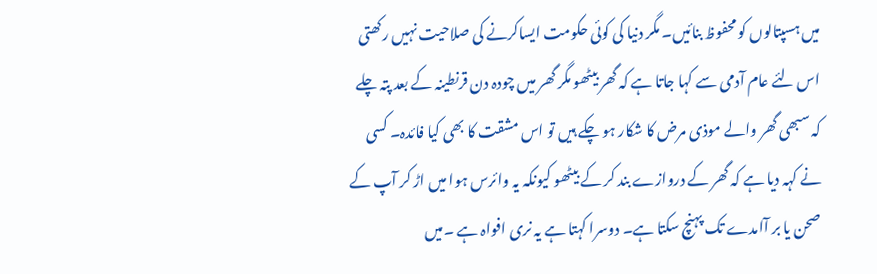میں ہسپتالوں کو محفوظ بنائیں۔ مگر دنیا کی کوئی حکومت ایساکرنے کی صلاحیت نہیں رکھتی اس لئے عام آدمی سے کہا جاتا ہے کہ گھر بیٹھو مگر گھر میں چودہ دن قرنطینہ کے بعد پتہ چلے کہ سبھی گھر والے موذی مرض کا شکار ہو چکے ہیں تو اس مشقت کا بھی کیا فائدہ۔ کسی نے کہہ دیا ہے کہ گھر کے دروازے بند کر کے بیٹھو کیونکہ یہ وائرس ہوا میں اڑ کر آپ کے صحن یا بر آامدے تک پہنچ سکتا ہے۔ دوسرا کہتا ہے یہ نری افواہ ہے ۔میں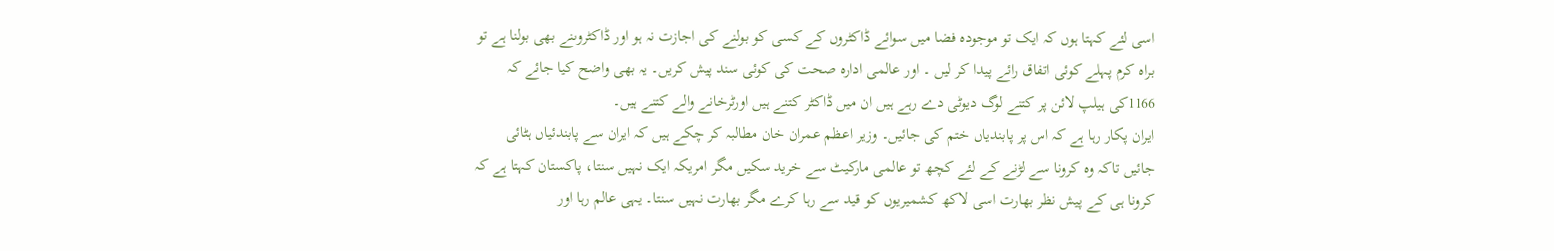اسی لئے کہتا ہوں کہ ایک تو موجودہ فضا میں سوائے ڈاکٹروں کے کسی کو بولنے کی اجازت نہ ہو اور ڈاکٹروںنے بھی بولنا ہے تو براہ کرم پہلے کوئی اتفاق رائے پیدا کر لیں ۔ اور عالمی ادارہ صحت کی کوئی سند پیش کریں۔ یہ بھی واضح کیا جائے کہ 1166کی ہیلپ لائن پر کتنے لوگ دیوٹی دے رہے ہیں ان میں ڈاکٹر کتنے ہیں اورٹرخانے والے کتنے ہیں۔
ایران پکار رہا ہے کہ اس پر پابندیاں ختم کی جائیں۔ وزیر اعظم عمران خان مطالبہ کر چکے ہیں کہ ایران سے پابندئیاں ہٹائی جائیں تاکہ وہ کرونا سے لڑنے کے لئے کچھ تو عالمی مارکیٹ سے خرید سکیں مگر امریکہ ایک نہیں سنتا، پاکستان کہتا ہے کہ کرونا ہی کے پیش نظر بھارت اسی لاکھ کشمیریوں کو قید سے رہا کرے مگر بھارت نہیں سنتا۔ یہی عالم رہا اور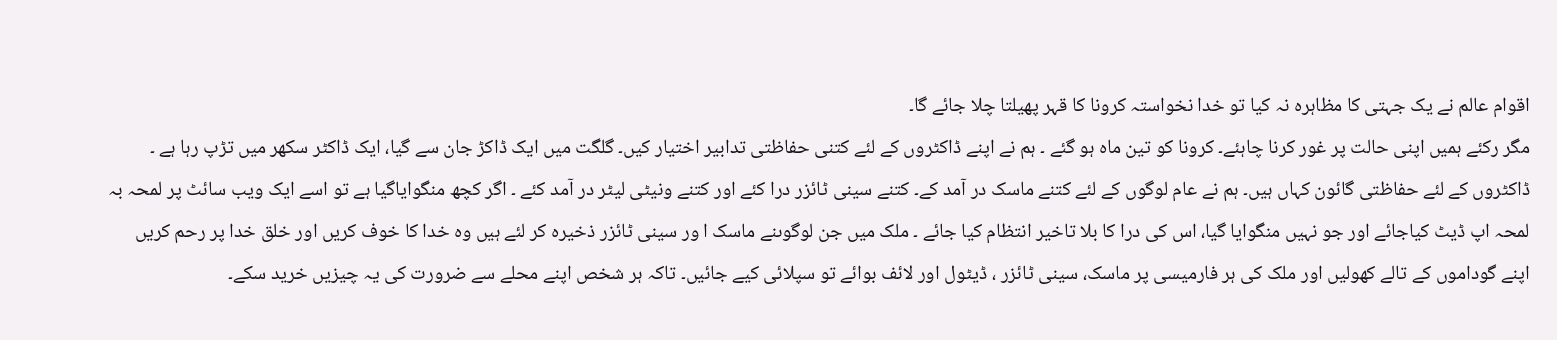اقوام عالم نے یک جہتی کا مظاہرہ نہ کیا تو خدا نخواستہ کرونا کا قہر پھیلتا چلا جائے گا۔
مگر رکئے ہمیں اپنی حالت پر غور کرنا چاہئے۔ کرونا کو تین ماہ ہو گئے ۔ ہم نے اپنے ڈاکٹروں کے لئے کتنی حفاظتی تدابیر اختیار کیں۔ گلگت میں ایک ڈاکڑ جان سے گیا، ایک ڈاکٹر سکھر میں تڑپ رہا ہے ۔ ڈاکٹروں کے لئے حفاظتی گائون کہاں ہیں۔ ہم نے عام لوگوں کے لئے کتنے ماسک در آمد کے۔ کتنے سینی ٹائزر درا کئے اور کتنے ونیٹی لیٹر در آمد کئے ۔ اگر کچھ منگوایاگیا ہے تو اسے ایک ویب سائٹ پر لمحہ بہ لمحہ اپ ڈیٹ کیاجائے اور جو نہیں منگوایا گیا، اس کی درا کا بلا تاخیر انتظام کیا جائے ۔ ملک میں جن لوگوںنے ماسک ا ور سینی ٹائزر ذخیرہ کر لئے ہیں وہ خدا کا خوف کریں اور خلق خدا پر رحم کریں اپنے گوداموں کے تالے کھولیں اور ملک کی ہر فارمیسی پر ماسک، سینی ٹائزر ، ڈیٹول اور لائف بوائے تو سپلائی کیے جائیں۔ تاکہ ہر شخص اپنے محلے سے ضرورت کی یہ چیزیں خرید سکے۔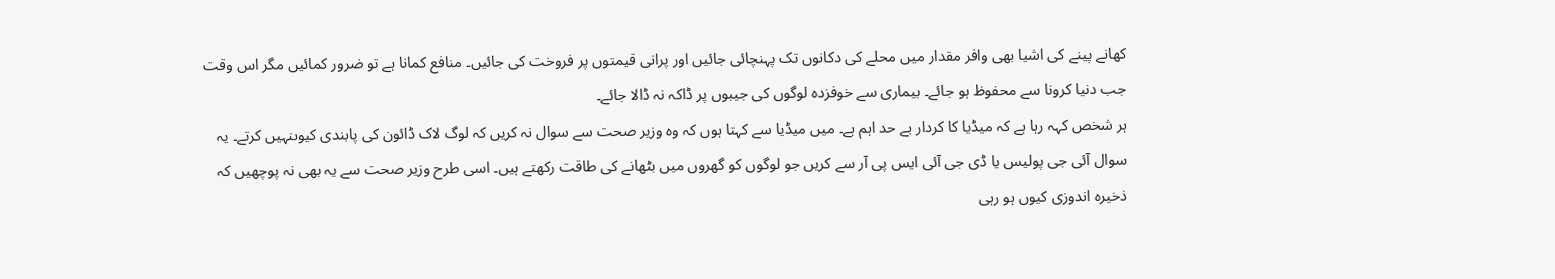کھانے پینے کی اشیا بھی وافر مقدار میں محلے کی دکانوں تک پہنچائی جائیں اور پرانی قیمتوں پر فروخت کی جائیں۔ منافع کمانا ہے تو ضرور کمائیں مگر اس وقت جب دنیا کرونا سے محفوظ ہو جائے۔ بیماری سے خوفزدہ لوگوں کی جیبوں پر ڈاکہ نہ ڈالا جائے۔
ہر شخص کہہ رہا ہے کہ میڈیا کا کردار بے حد اہم ہے۔ میں میڈیا سے کہتا ہوں کہ وہ وزیر صحت سے سوال نہ کریں کہ لوگ لاک ڈائون کی پابندی کیوںنہیں کرتے۔ یہ سوال آئی جی پولیس یا ڈی جی آئی ایس پی آر سے کریں جو لوگوں کو گھروں میں بٹھانے کی طاقت رکھتے ہیں۔ اسی طرح وزیر صحت سے یہ بھی نہ پوچھیں کہ ذخیرہ اندوزی کیوں ہو رہی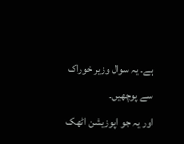ہے۔ یہ سوال وزیر خوراک سے پوچھیں۔
اور یہ جو اپوزیشن اٹھک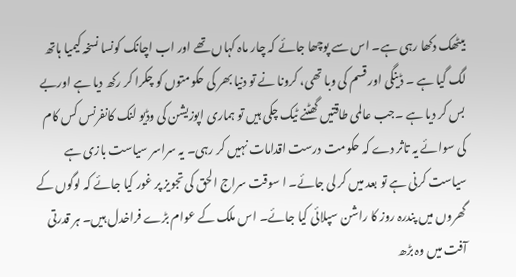بیٹھک دکھا رہی ہے۔ اس سے پوچھا جائے کہ چار ماہ کہاں تھے اور اب اچانک کونسا نسخہ کیمیا ہاتھ لگ گیا ہے ۔ ڈینگی اور قسم کی وبا تھی، کرونا نے تو دنیا بھر کی حکومتوں کو چکرا کر رکھ دیا ہے اوربے بس کر دیا ہے ۔جب عالمی طاقتیں گھٹنے ٹیک چکی ہیں تو ہماری اپوزیشن کی وڈیو لنک کانفرنس کس کام کی سوائے یہ تاثر دے کہ حکومت درست اقدامات نہیں کر رہی۔ یہ سراسر سیاست بازی ہے سیاست کرنی ہے تو بعد میں کر لی جائے۔ ا سوقت سراج الحق کی تجویز پر غور کیا جائے کہ لوگوں کے گھروں میں پندرہ روز کا راشن سپلائی کیا جائے۔ اس ملک کے عوام بڑے فراخدل ہیں۔ ہر قدرتی آفت میں وہ بڑھ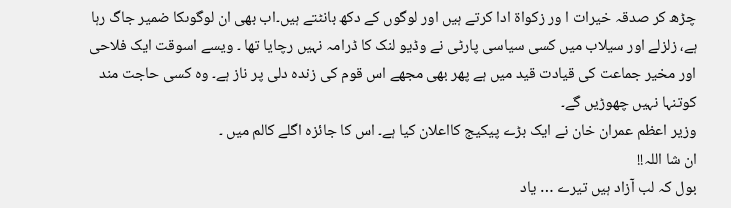چڑھ کر صدقہ خیرات ا ور زکواۃ ادا کرتے ہیں اور لوگوں کے دکھ بانٹتے ہیں۔اب بھی ان لوگوںکا ضمیر جاگ رہا ہے، زلزلے اور سیلاب میں کسی سیاسی پارٹی نے وڈیو لنک کا ڈرامہ نہیں رچایا تھا ۔ ویسے اسوقت ایک فلاحی اور مخیر جماعت کی قیادت قید میں ہے پھر بھی مجھے اس قوم کی زندہ دلی پر ناز ہے۔ وہ کسی حاجت مند کوتنہا نہیں چھوڑیں گے۔
وزیر اعظم عمران خان نے ایک بڑے پیکیج کااعلان کیا ہے۔ اس کا جائزہ اگلے کالم میں ۔
ان شا اللہ!!
بول کہ لب آزاد ہیں تیرے … یاد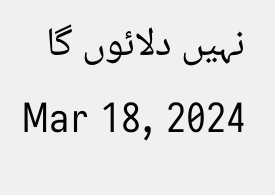نہیں دلائوں گا
Mar 18, 2024